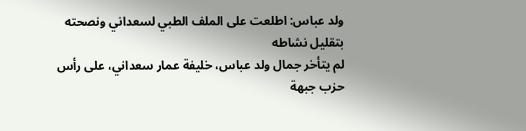ولد عباس: اطلعت على الملف الطبي لسعداني ونصحته بتقليل نشاطه
لم يتأخر جمال ولد عباس، خليفة عمار سعداني، على رأس حزب جبهة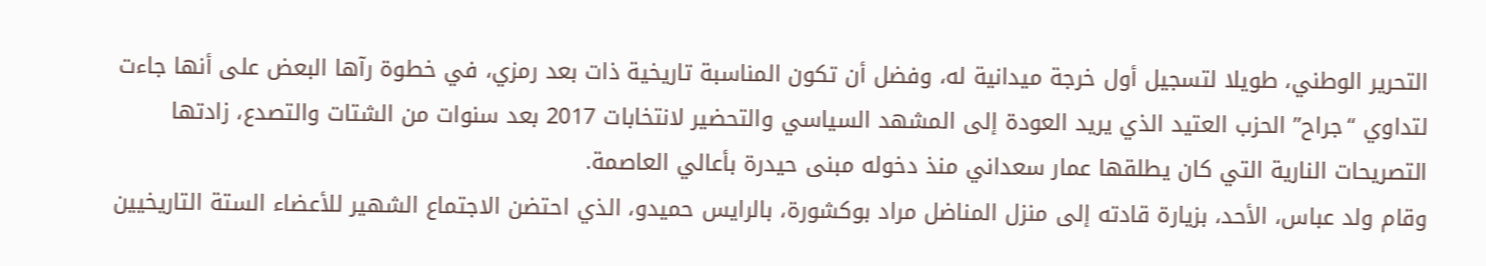التحرير الوطني، طويلا لتسجيل أول خرجة ميدانية له، وفضل أن تكون المناسبة تاريخية ذات بعد رمزي، في خطوة رآها البعض على أنها جاءت لتداوي “جراح” الحزب العتيد الذي يريد العودة إلى المشهد السياسي والتحضير لانتخابات 2017 بعد سنوات من الشتات والتصدع، زادتها التصريحات النارية التي كان يطلقها عمار سعداني منذ دخوله مبنى حيدرة بأعالي العاصمة.
وقام ولد عباس، الأحد، بزيارة قادته إلى منزل المناضل مراد بوكشورة، بالرايس حميدو، الذي احتضن الاجتماع الشهير للأعضاء الستة التاريخيين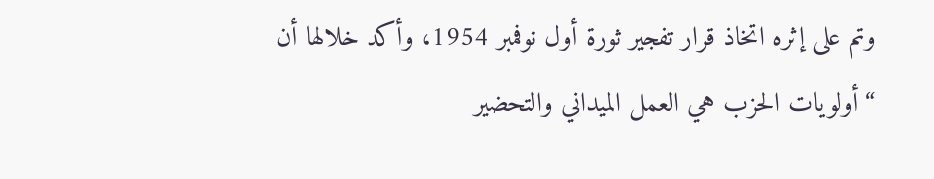وتم على إثره اتخاذ قرار تفجير ثورة أول نوفمبر 1954، وأكد خلالها أن “أولويات الحزب هي العمل الميداني والتحضير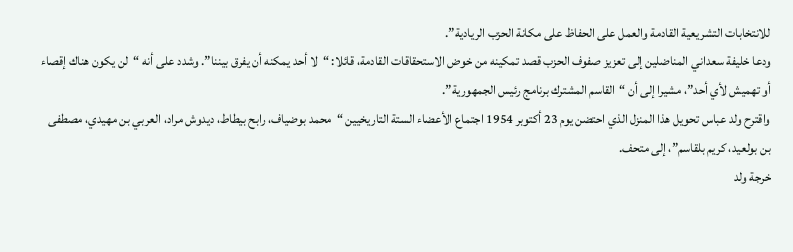للانتخابات التشريعية القادمة والعمل على الحفاظ على مكانة الحزب الريادية”.
ودعا خليفة سعداني المناضلين إلى تعزيز صفوف الحزب قصد تمكينه من خوض الاستحقاقات القادمة، قائلا: “لا أحد يمكنه أن يفرق بيننا”. وشدد على أنه “لن يكون هناك إقصاء أو تهميش لأي أحد”، مشيرا إلى أن “القاسم المشترك برنامج رئيس الجمهورية”.
واقترح ولد عباس تحويل هذا المنزل الذي احتضن يوم 23 أكتوبر 1954 اجتماع الأعضاء الستة التاريخيين “محمد بوضياف، رابح بيطاط، ديدوش مراد، العربي بن مهيدي، مصطفى بن بولعيد، كريم بلقاسم”، إلى متحف.
خرجة ولد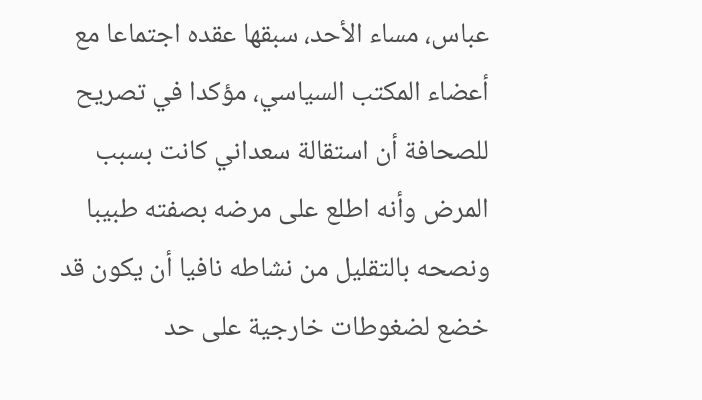عباس، مساء الأحد، سبقها عقده اجتماعا مع أعضاء المكتب السياسي، مؤكدا في تصريح للصحافة أن استقالة سعداني كانت بسبب المرض وأنه اطلع على مرضه بصفته طبيبا ونصحه بالتقليل من نشاطه نافيا أن يكون قد خضع لضغوطات خارجية على حد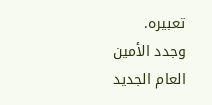تعبيره.
وجدد الأمين العام الجديد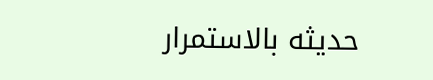حديثه بالاستمرار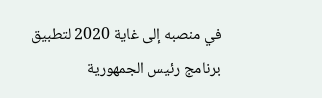في منصبه إلى غاية 2020 لتطبيق برنامج رئيس الجمهورية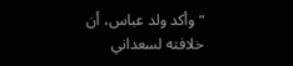“وأكد ولد عباس، أن خلافته لسعداني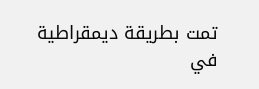تمت بطريقة ديمقراطية في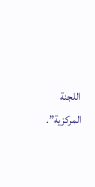اللجنة المركزية”.